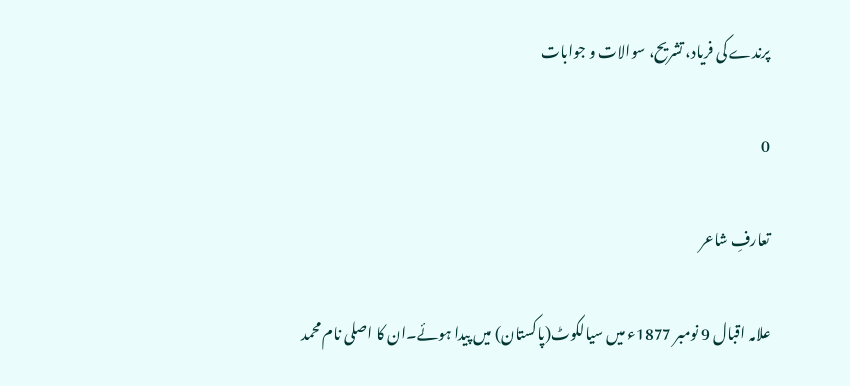پرندے کی فریاد، تشریح، سوالات و جوابات

0

تعارفِ شاعر

علامہ اقبال 9 نومبر 1877ء میں سیالکوٹ(پاکستان) میں پیدا ہوئے۔ان کا اصلی نام محمد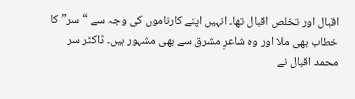اقبال اور تخلص اقبال تھا۔ انہیں اپنے کارناموں کی وجہ سے “سر” کا خطاب بھی ملا اور وہ شاعرِ مشرق سے بھی مشہور ہیں۔ ڈاکٹر سر محمد اقبال نے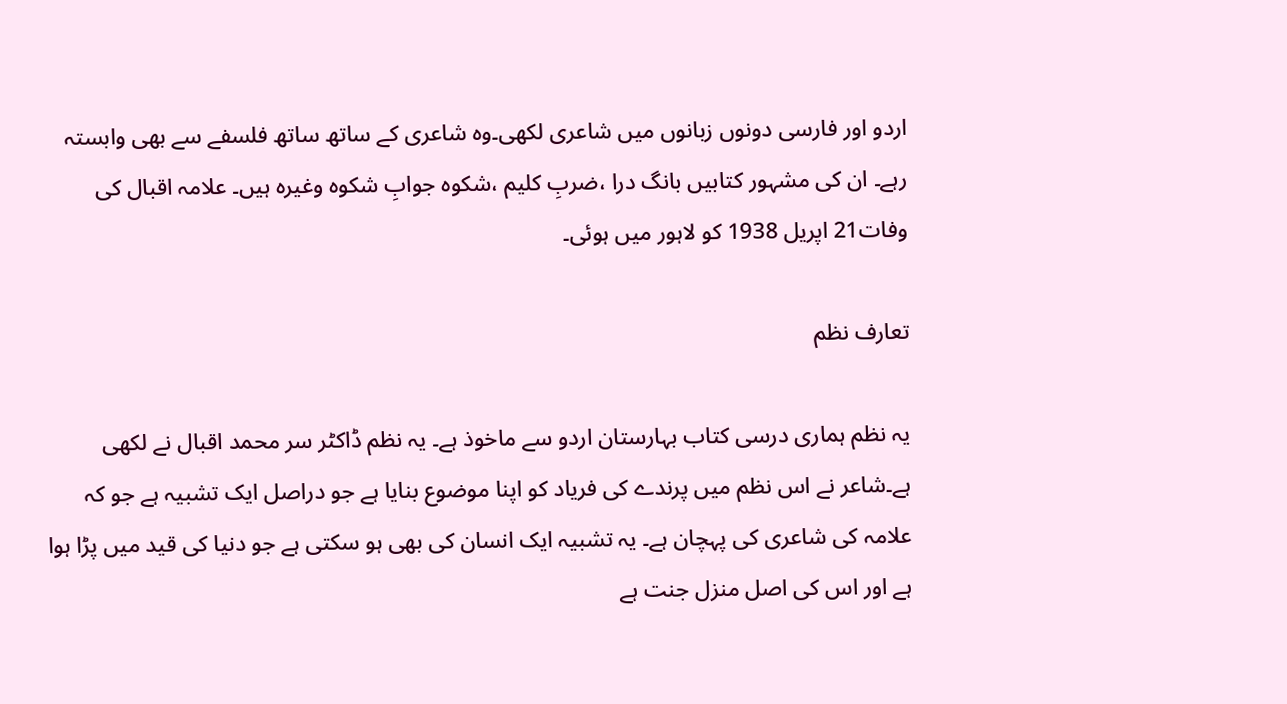اردو اور فارسی دونوں زبانوں میں شاعری لکھی۔وہ شاعری کے ساتھ ساتھ فلسفے سے بھی وابستہ رہے۔ ان کی مشہور کتابیں بانگ درا ،ضربِ کلیم ،شکوہ جوابِ شکوہ وغیرہ ہیں۔ علامہ اقبال کی وفات21 اپریل 1938 کو لاہور میں ہوئی۔

تعارف نظم

یہ نظم ہماری درسی کتاب بہارستان اردو سے ماخوذ ہے۔ یہ نظم ڈاکٹر سر محمد اقبال نے لکھی ہے۔شاعر نے اس نظم میں پرندے کی فریاد کو اپنا موضوع بنایا ہے جو دراصل ایک تشبیہ ہے جو کہ علامہ کی شاعری کی پہچان ہے۔ یہ تشبیہ ایک انسان کی بھی ہو سکتی ہے جو دنیا کی قید میں پڑا ہوا ہے اور اس کی اصل منزل جنت ہے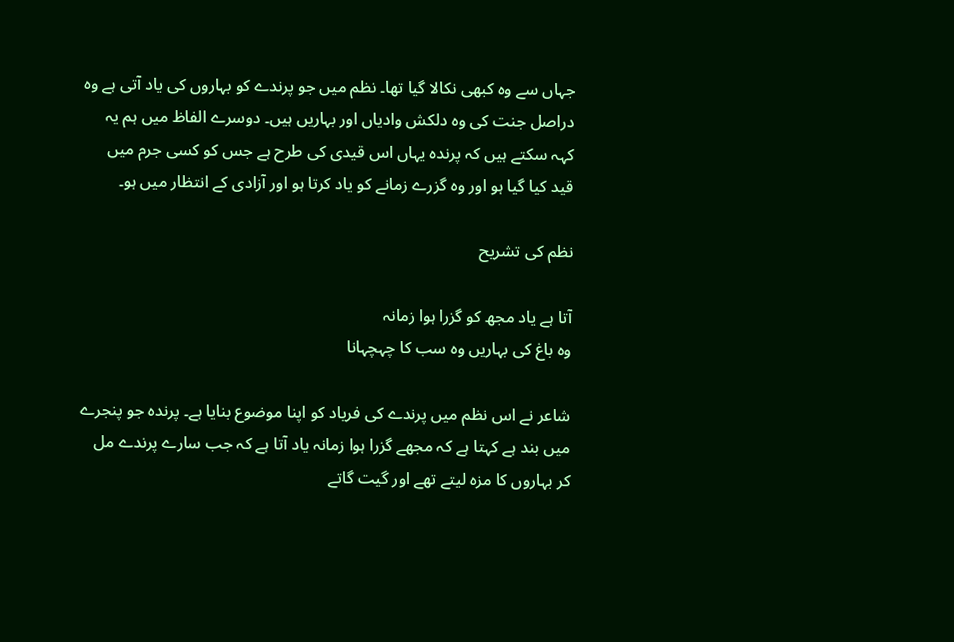جہاں سے وہ کبھی نکالا گیا تھا۔ نظم میں جو پرندے کو بہاروں کی یاد آتی ہے وہ دراصل جنت کی وہ دلکش وادیاں اور بہاریں ہیں۔ دوسرے الفاظ میں ہم یہ کہہ سکتے ہیں کہ پرندہ یہاں اس قیدی کی طرح ہے جس کو کسی جرم میں قید کیا گیا ہو اور وہ گزرے زمانے کو یاد کرتا ہو اور آزادی کے انتظار میں ہو۔

نظم کی تشریح

آتا ہے یاد مجھ کو گزرا ہوا زمانہ
وہ باغ کی بہاریں وہ سب کا چہچہانا

شاعر نے اس نظم میں پرندے کی فریاد کو اپنا موضوع بنایا ہے۔ پرندہ جو پنجرے میں بند ہے کہتا ہے کہ مجھے گزرا ہوا زمانہ یاد آتا ہے کہ جب سارے پرندے مل کر بہاروں کا مزہ لیتے تھے اور گیت گاتے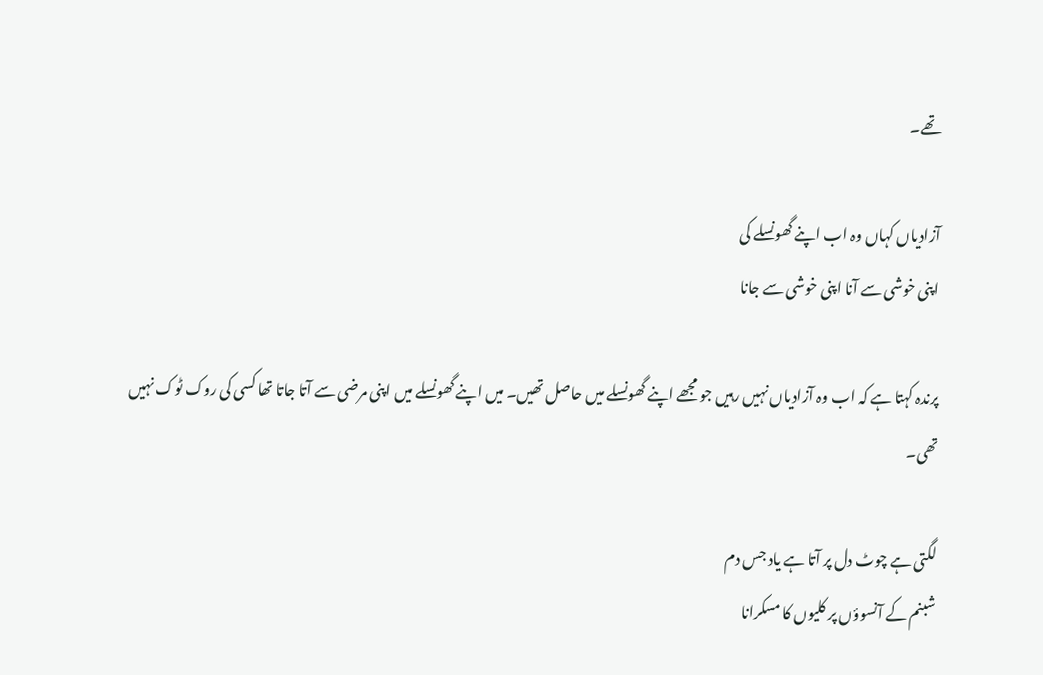تھے۔

آزادیاں کہاں وہ اب اپنے گھونسلے کی
اپنی خوشی سے آنا اپنی خوشی سے جانا

پرندہ کہتا ہے کہ اب وہ آزادیاں نہیں رہیں جو مجھے اپنے گھونسلے میں حاصل تھیں۔ میں اپنے گھونسلے میں اپنی مرضی سے آتا جاتا تھا کسی کی روک ٹوک نہیں تھی۔

لگتی ہے چوٹ دل پر آتا ہے یاد جس دم
شبنم کے آنسوؤں پر کلیوں کا مسکرانا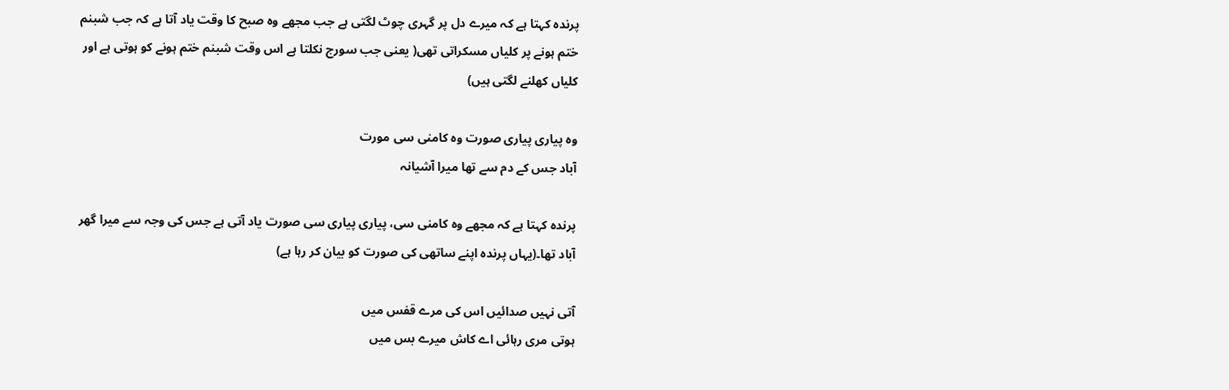پرندہ کہتا ہے کہ میرے دل پر گہری چوٹ لگتی ہے جب مجھے وہ صبح کا وقت یاد آتا ہے کہ جب شبنم ختم ہونے پر کلیاں مسکراتی تھی( یعنی جب سورج نکلتا ہے اس وقت شبنم ختم ہونے کو ہوتی ہے اور کلیاں کھلنے لگتی ہیں)

وہ پیاری پیاری صورت وہ کامنی سی مورت
آباد جس کے دم سے تھا میرا آشیانہ

پرندہ کہتا ہے کہ مجھے وہ کامنی سی، پیاری پیاری سی صورت یاد آتی ہے جس کی وجہ سے میرا گھر آباد تھا۔(یہاں پرندہ اپنے ساتھی کی صورت کو بیان کر رہا ہے)

آتی نہیں صدائیں اس کی مرے قفس میں
ہوتی مری رہائی اے کاش میرے بس میں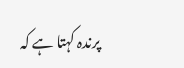پرندہ کہتا ہے کہ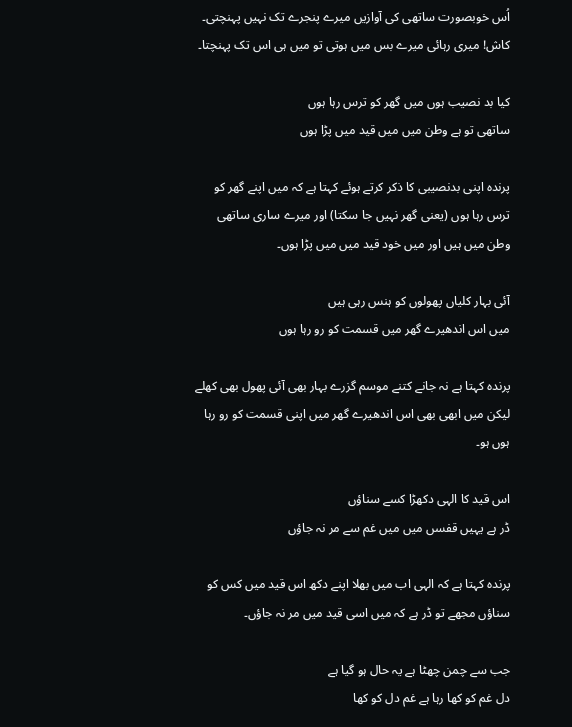اُس خوبصورت ساتھی کی آوازیں میرے پنجرے تک نہیں پہنچتی۔ کاش! میری رہائی میرے بس میں ہوتی تو میں ہی اس تک پہنچتا۔

کیا بد نصیب ہوں میں گھر کو ترس رہا ہوں
ساتھی تو ہے وطن میں میں قید میں پڑا ہوں

پرندہ اپنی بدنصیبی کا ذکر کرتے ہوئے کہتا ہے کہ میں اپنے گھر کو ترس رہا ہوں (یعنی گھر نہیں جا سکتا) اور میرے ساری ساتھی وطن میں ہیں اور میں خود قید میں میں پڑا ہوں۔

آئی بہار کلیاں پھولوں کو ہنس رہی ہیں
میں اس اندھیرے گھر میں قسمت کو رو رہا ہوں

پرندہ کہتا ہے نہ جانے کتنے موسم گزرے بہار بھی آئی پھول بھی کھلے لیکن میں ابھی بھی اس اندھیرے گھر میں اپنی قسمت کو رو رہا ہوں ہو۔

اس قید کا الہی دکھڑا کسے سناؤں
ڈر ہے یہیں قفسں میں میں غم سے مر نہ جاؤں

پرندہ کہتا ہے کہ الہی اب میں بھلا اپنے دکھ اس قید میں کس کو سناؤں مجھے تو ڈر ہے کہ میں اسی قید میں مر نہ جاؤں۔

جب سے چمن چھٹا ہے یہ حال ہو گیا ہے
دل غم کو کھا رہا ہے غم دل کو کھا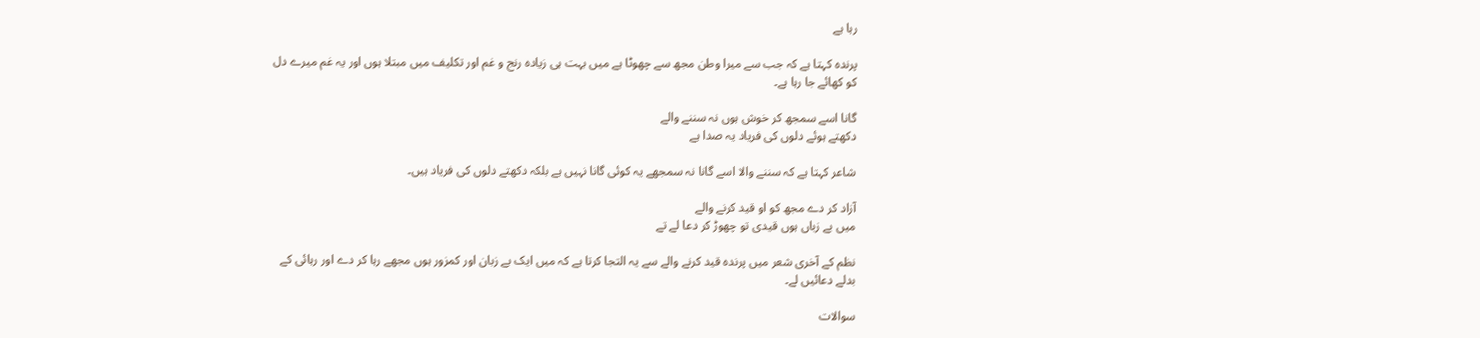رہا ہے

پرندہ کہتا ہے کہ جب سے میرا وطن مجھ سے چھوٹا ہے میں بہت ہی زیادہ رنج و غم اور تکلیف میں مبتلا ہوں اور یہ غم میرے دل کو کھائے جا رہا ہے۔

گانا اسے سمجھ کر خوش ہوں نہ سننے والے
دکھتے ہوئے دلوں کی فریاد یہ صدا ہے

شاعر کہتا ہے کہ سننے والا اسے گانا نہ سمجھے یہ کوئی گانا نہیں ہے بلکہ دکھتے دلوں کی فریاد ہیں۔

آزاد کر دے مجھ کو او قید کرنے والے
میں بے زباں ہوں قیدی تو چھوڑ کر دعا لے تے

نظم کے آخری شعر میں پرندہ قید کرنے والے سے یہ التجا کرتا ہے کہ میں ایک بے زبان اور کمزور ہوں مجھے رہا کر دے اور رہائی کے بدلے دعائیں لے۔

سوالات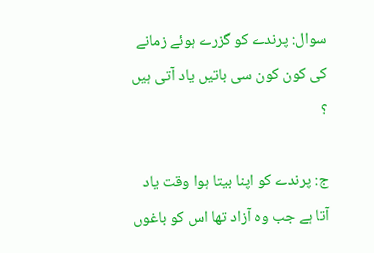سوال: پرندے کو گزرے ہوئے زمانے کی کون کون سی باتیں یاد آتی ہیں ؟

ج: پرندے کو اپنا بیتا ہوا وقت یاد آتا ہے جب وہ آزاد تھا اس کو باغوں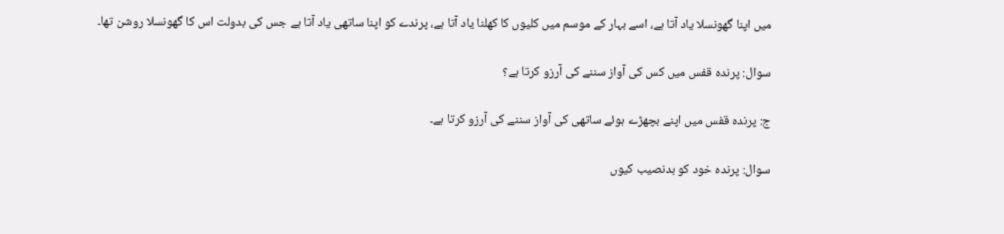میں اپنا گھونسلا یاد آتا ہے، اسے بہار کے موسم میں کلیوں کا کھلنا یاد آتا ہے، پرندے کو اپنا ساتھی یاد آتا ہے جس کی بدولت اس کا گھونسلا روشن تھا۔

سوال: پرندہ قفس میں کس کی آواز سننے کی آرزو کرتا ہے؟

ج: پرندہ قفس میں اپنے بچھڑے ہوئے ساتھی کی آواز سننے کی آرزو کرتا ہے۔

سوال: پرندہ خود کو بدنصیب کیوں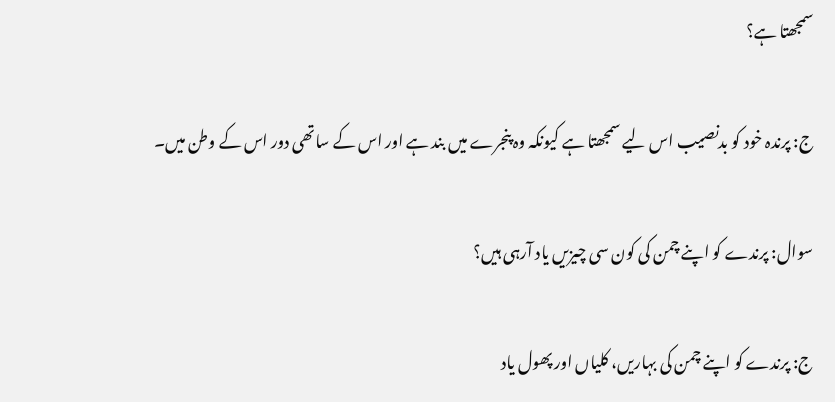سمجھتا ہے؟

ج: پرندہ خود کو بدنصیب اس لیے سمجھتا ہے کیونکہ وہ پنجرے میں بند ہے اور اس کے ساتھی دور اس کے وطن میں۔

سوال: پرندے کو اپنے چمن کی کون سی چیزیں یاد آرہی ہیں؟

ج: پرندے کو اپنے چمن کی بہاریں، کلیاں اور پھول یاد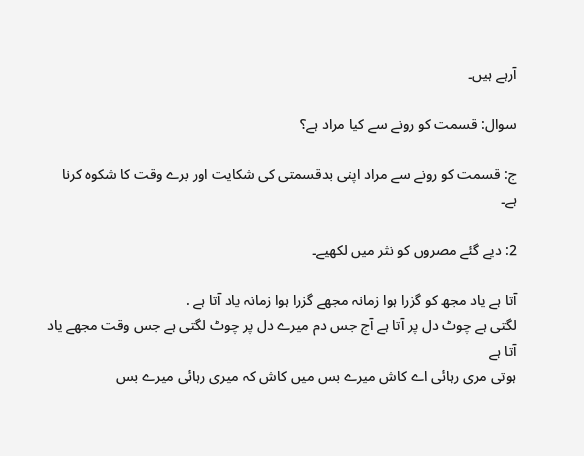آرہے ہیں۔

سوال: قسمت کو رونے سے کیا مراد ہے؟

ج: قسمت کو رونے سے مراد اپنی بدقسمتی کی شکایت اور برے وقت کا شکوہ کرنا ہے۔

2: دیے گئے مصروں کو نثر میں لکھیے۔

آتا ہے یاد مجھ کو گزرا ہوا زمانہ مجھے گزرا ہوا زمانہ یاد آتا ہے .
لگتی ہے چوٹ دل پر آتا ہے آج جس دم میرے دل پر چوٹ لگتی ہے جس وقت مجھے یاد آتا ہے
ہوتی مری رہائی اے کاش میرے بس میں کاش کہ میری رہائی میرے بس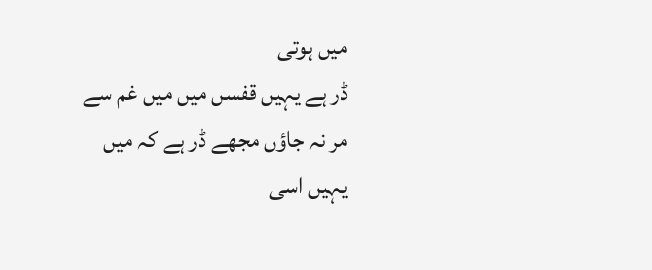میں ہوتی
ڈر ہے یہیں قفسں میں میں غم سے مر نہ جاؤں مجھے ڈر ہے کہ میں یہیں اسی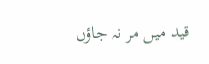قید میں مر نہ جاؤں